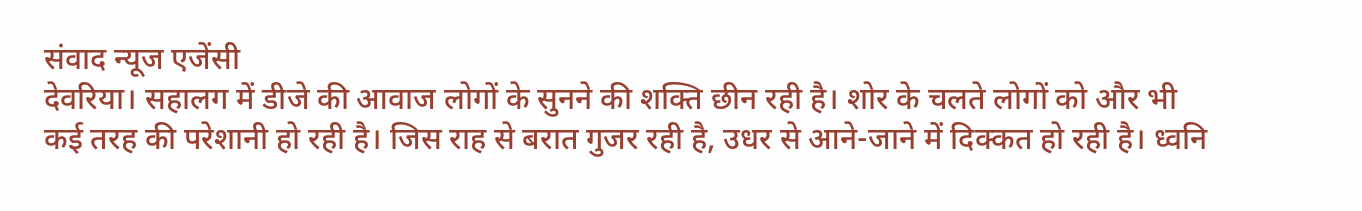संवाद न्यूज एजेंसी
देवरिया। सहालग में डीजे की आवाज लोगों के सुनने की शक्ति छीन रही है। शोर के चलते लोगों को और भी कई तरह की परेशानी हो रही है। जिस राह से बरात गुजर रही है, उधर से आने-जाने में दिक्कत हो रही है। ध्वनि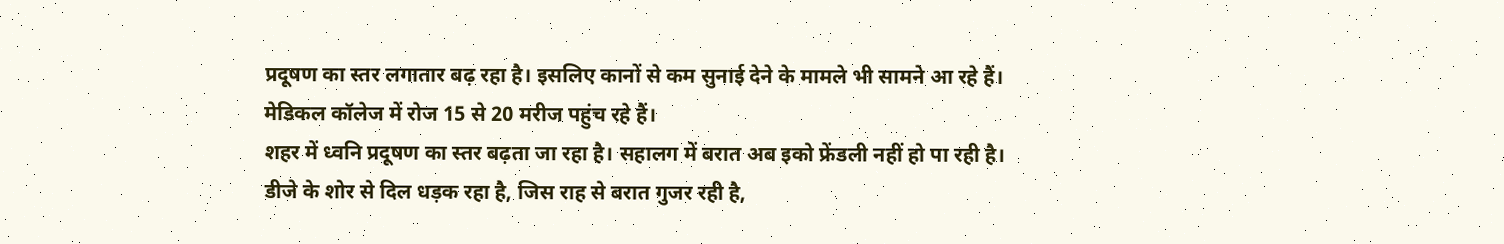प्रदूषण का स्तर लगातार बढ़ रहा है। इसलिए कानों से कम सुनाई देने के मामले भी सामने आ रहे हैं। मेडिकल कॉलेज में रोज 15 से 20 मरीज पहुंच रहे हैं।
शहर में ध्वनि प्रदूषण का स्तर बढ़ता जा रहा है। सहालग में बरात अब इको फ्रेंडली नहीं हो पा रही है। डीजे के शोर से दिल धड़क रहा है, जिस राह से बरात गुजर रही है,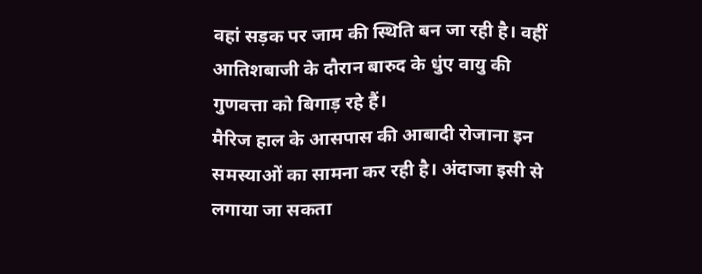वहां सड़क पर जाम की स्थिति बन जा रही है। वहीं आतिशबाजी के दौरान बारुद के धुंए वायु की गुणवत्ता को बिगाड़ रहे हैं।
मैरिज हाल के आसपास की आबादी रोजाना इन समस्याओं का सामना कर रही है। अंदाजा इसी से लगाया जा सकता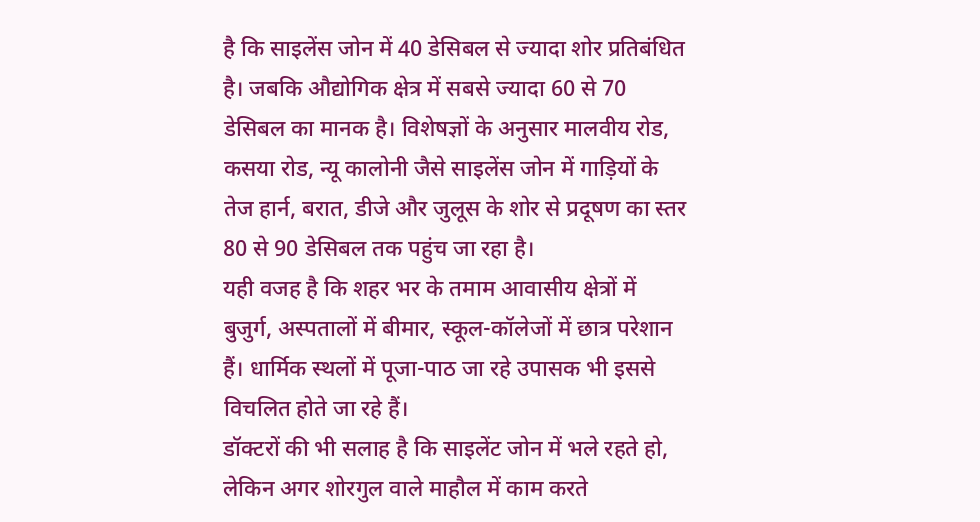है कि साइलेंस जोन में 40 डेसिबल से ज्यादा शोर प्रतिबंधित है। जबकि औद्योगिक क्षेत्र में सबसे ज्यादा 60 से 70 डेसिबल का मानक है। विशेषज्ञों के अनुसार मालवीय रोड, कसया रोड, न्यू कालोनी जैसे साइलेंस जोन में गाड़ियों के तेज हार्न, बरात, डीजे और जुलूस के शोर से प्रदूषण का स्तर 80 से 90 डेसिबल तक पहुंच जा रहा है।
यही वजह है कि शहर भर के तमाम आवासीय क्षेत्रों में बुजुर्ग, अस्पतालों में बीमार, स्कूल-कॉलेजों में छात्र परेशान हैं। धार्मिक स्थलों में पूजा-पाठ जा रहे उपासक भी इससे विचलित होते जा रहे हैं।
डॉक्टरों की भी सलाह है कि साइलेंट जोन में भले रहते हो, लेकिन अगर शोरगुल वाले माहौल में काम करते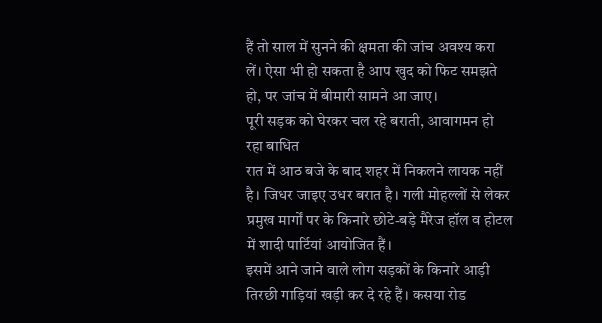हैं तो साल में सुनने की क्षमता की जांच अवश्य करा लें। ऐसा भी हो सकता है आप खुद को फिट समझते हो, पर जांच में बीमारी सामने आ जाए।
पूरी सड़क को घेरकर चल रहे बराती, आवागमन हो रहा बाधित
रात में आठ बजे के बाद शहर में निकलने लायक नहीं है। जिधर जाइए उधर बरात है। गली मोहल्लों से लेकर प्रमुख मार्गों पर के किनारे छोटे-बड़े मैरेज हॉल व होटल में शादी पार्टियां आयोजित हैं।
इसमें आने जाने वाले लोग सड़कों के किनारे आड़ी तिरछी गाड़ियां खड़ी कर दे रहे हैं। कसया रोड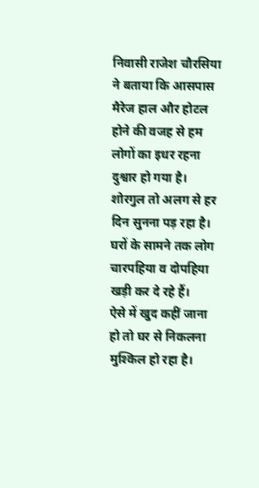निवासी राजेश चौरसिया ने बताया कि आसपास मैरेज हाल और होटल होने की वजह से हम लोगों का इधर रहना दुश्वार हो गया है। शोरगुल तो अलग से हर दिन सुनना पड़ रहा है। घरों के सामने तक लोग चारपहिया व दोपहिया खड़ी कर दे रहे हैं।
ऐसे में खुद कहीं जाना हो तो घर से निकलना मुश्किल हो रहा है।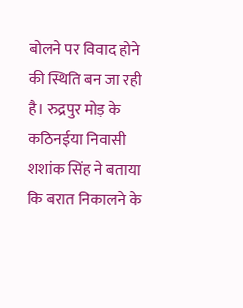बोलने पर विवाद होने की स्थिति बन जा रही है। रुद्रपुर मोड़ के कठिनईया निवासी शशांक सिंह ने बताया कि बरात निकालने के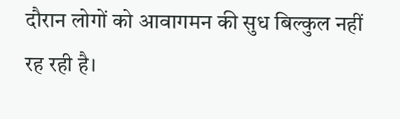दौरान लोगों को आवागमन की सुध बिल्कुल नहीं रह रही है।